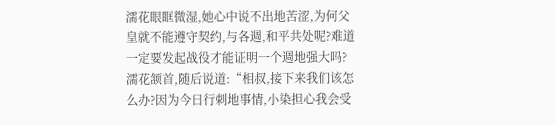濡花眼眶微湿,她心中说不出地苦涩,为何父皇就不能遵守契约,与各週,和平共处呢?难道一定要发起战役才能证明一个週地强大吗?
濡花颔首,随后说道:“相叔,接下来我们该怎么办?因为今日行刺地事情,小染担心我会受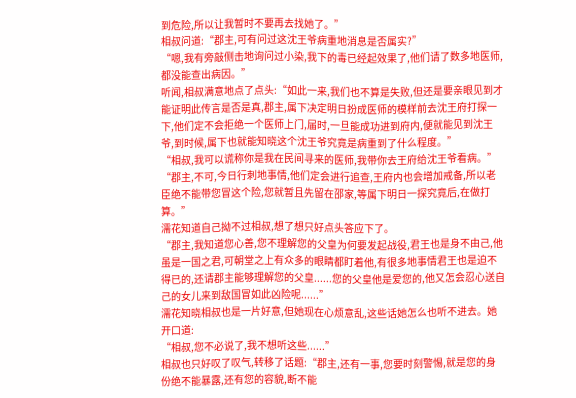到危险,所以让我暂时不要再去找她了。”
相叔问道:“郡主,可有问过这沈王爷病重地消息是否属实?”
“嗯,我有旁敲侧击地询问过小染,我下的毒已经起效果了,他们请了数多地医师,都没能查出病因。”
听闻,相叔满意地点了点头:“如此一来,我们也不算是失败,但还是要亲眼见到才能证明此传言是否是真,郡主,属下决定明日扮成医师的模样前去沈王府打探一下,他们定不会拒绝一个医师上门,届时,一旦能成功进到府内,便就能见到沈王爷,到时候,属下也就能知晓这个沈王爷究竟是病重到了什么程度。”
“相叔,我可以谎称你是我在民间寻来的医师,我带你去王府给沈王爷看病。”
“郡主,不可,今日行刺地事情,他们定会进行追查,王府内也会增加戒备,所以老臣绝不能带您冒这个险,您就暂且先留在邵家,等属下明日一探究竟后,在做打算。”
濡花知道自己拗不过相叔,想了想只好点头答应下了。
“郡主,我知道您心善,您不理解您的父皇为何要发起战役,君王也是身不由己,他虽是一国之君,可朝堂之上有众多的眼睛都盯着他,有很多地事情君王也是迫不得已的,还请郡主能够理解您的父皇......您的父皇他是爱您的,他又怎会忍心送自己的女儿来到敌国冒如此凶险呢......”
濡花知晓相叔也是一片好意,但她现在心烦意乱,这些话她怎么也听不进去。她开口道:
“相叔,您不必说了,我不想听这些......”
相叔也只好叹了叹气,转移了话题:“郡主,还有一事,您要时刻警惕,就是您的身份绝不能暴露,还有您的容貌,断不能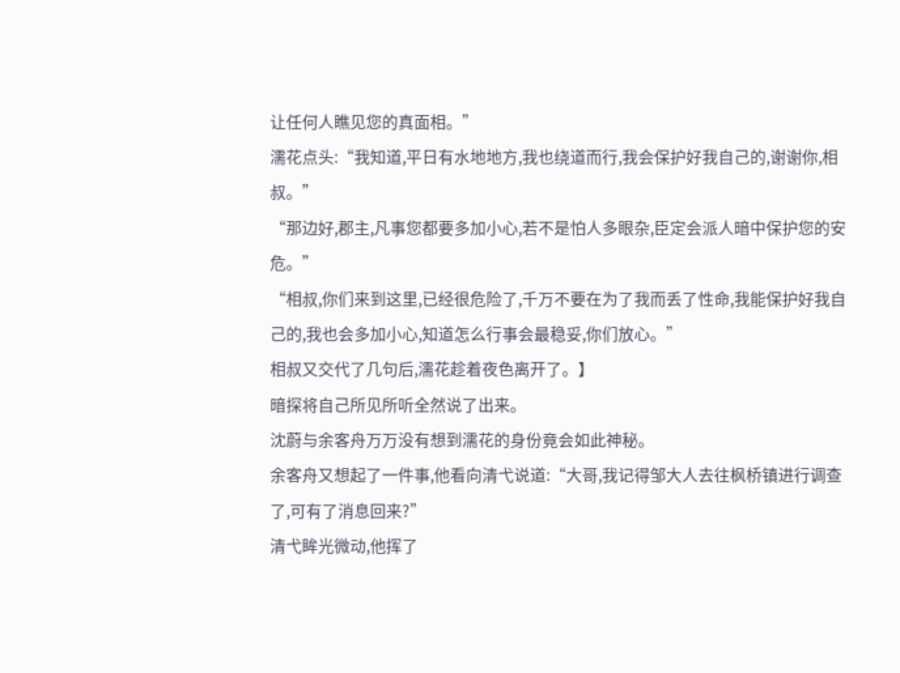让任何人瞧见您的真面相。”
濡花点头:“我知道,平日有水地地方,我也绕道而行,我会保护好我自己的,谢谢你,相叔。”
“那边好,郡主,凡事您都要多加小心,若不是怕人多眼杂,臣定会派人暗中保护您的安危。”
“相叔,你们来到这里,已经很危险了,千万不要在为了我而丢了性命,我能保护好我自己的,我也会多加小心,知道怎么行事会最稳妥,你们放心。”
相叔又交代了几句后,濡花趁着夜色离开了。】
暗探将自己所见所听全然说了出来。
沈蔚与余客舟万万没有想到濡花的身份竟会如此神秘。
余客舟又想起了一件事,他看向清弋说道:“大哥,我记得邹大人去往枫桥镇进行调查了,可有了消息回来?”
清弋眸光微动,他挥了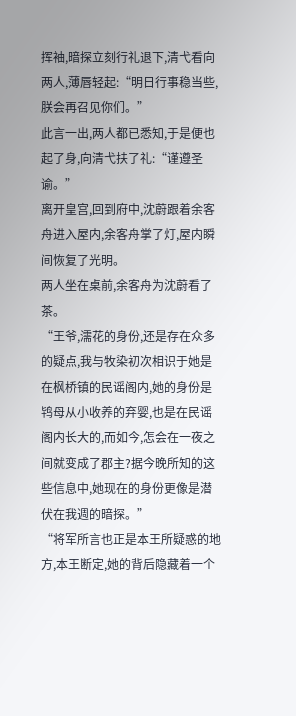挥袖,暗探立刻行礼退下,清弋看向两人,薄唇轻起:“明日行事稳当些,朕会再召见你们。”
此言一出,两人都已悉知,于是便也起了身,向清弋扶了礼:“谨遵圣谕。”
离开皇宫,回到府中,沈蔚跟着余客舟进入屋内,余客舟掌了灯,屋内瞬间恢复了光明。
两人坐在桌前,余客舟为沈蔚看了茶。
“王爷,濡花的身份,还是存在众多的疑点,我与牧染初次相识于她是在枫桥镇的民谣阁内,她的身份是鸨母从小收养的弃婴,也是在民谣阁内长大的,而如今,怎会在一夜之间就变成了郡主?据今晚所知的这些信息中,她现在的身份更像是潜伏在我週的暗探。”
“将军所言也正是本王所疑惑的地方,本王断定,她的背后隐藏着一个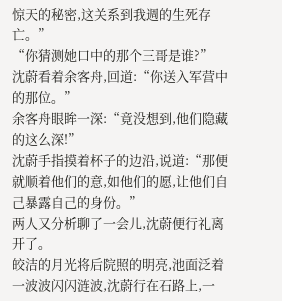惊天的秘密,这关系到我週的生死存亡。”
“你猜测她口中的那个三哥是谁?”
沈蔚看着余客舟,回道:“你送入军营中的那位。”
余客舟眼眸一深:“竟没想到,他们隐藏的这么深!”
沈蔚手指摸着杯子的边沿,说道:“那便就顺着他们的意,如他们的愿,让他们自己暴露自己的身份。”
两人又分析聊了一会儿,沈蔚便行礼离开了。
皎洁的月光将后院照的明亮,池面泛着一波波闪闪涟波,沈蔚行在石路上,一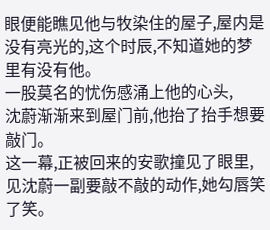眼便能瞧见他与牧染住的屋子,屋内是没有亮光的,这个时辰,不知道她的梦里有没有他。
一股莫名的忧伤感涌上他的心头,
沈蔚渐渐来到屋门前,他抬了抬手想要敲门。
这一幕,正被回来的安歌撞见了眼里,见沈蔚一副要敲不敲的动作,她勾唇笑了笑。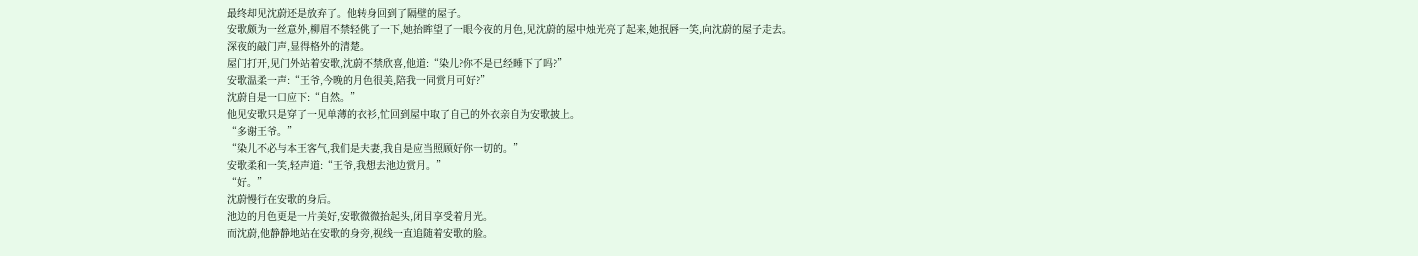最终却见沈蔚还是放弃了。他转身回到了隔壁的屋子。
安歌颇为一丝意外,柳眉不禁轻佻了一下,她抬眸望了一眼今夜的月色,见沈蔚的屋中烛光亮了起来,她抿唇一笑,向沈蔚的屋子走去。
深夜的敲门声,显得格外的清楚。
屋门打开,见门外站着安歌,沈蔚不禁欣喜,他道:“染儿?你不是已经睡下了吗?”
安歌温柔一声:“王爷,今晚的月色很美,陪我一同赏月可好?”
沈蔚自是一口应下:“自然。”
他见安歌只是穿了一见单薄的衣衫,忙回到屋中取了自己的外衣亲自为安歌披上。
“多谢王爷。”
“染儿不必与本王客气,我们是夫妻,我自是应当照顾好你一切的。”
安歌柔和一笑,轻声道:“王爷,我想去池边赏月。”
“好。”
沈蔚慢行在安歌的身后。
池边的月色更是一片美好,安歌微微抬起头,闭目享受着月光。
而沈蔚,他静静地站在安歌的身旁,视线一直追随着安歌的脸。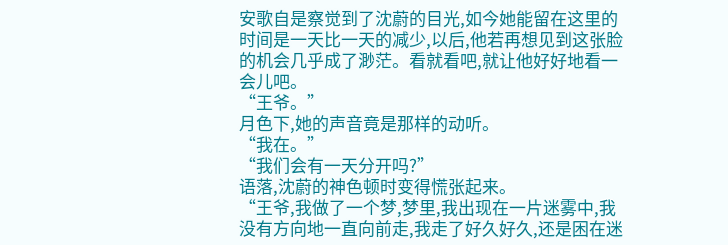安歌自是察觉到了沈蔚的目光,如今她能留在这里的时间是一天比一天的减少,以后,他若再想见到这张脸的机会几乎成了渺茫。看就看吧,就让他好好地看一会儿吧。
“王爷。”
月色下,她的声音竟是那样的动听。
“我在。”
“我们会有一天分开吗?”
语落,沈蔚的神色顿时变得慌张起来。
“王爷,我做了一个梦,梦里,我出现在一片迷雾中,我没有方向地一直向前走,我走了好久好久,还是困在迷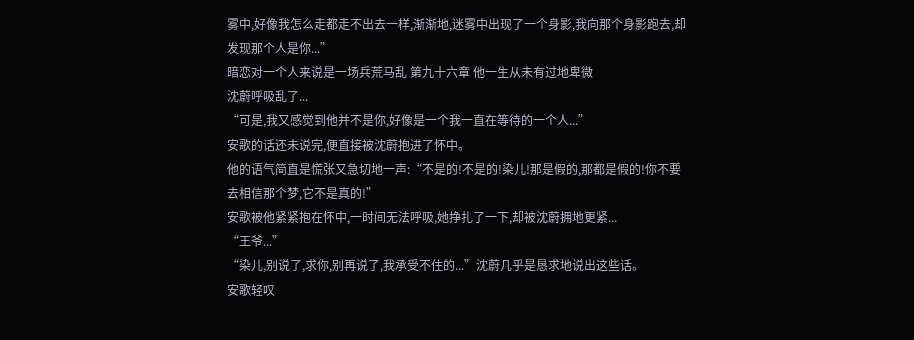雾中,好像我怎么走都走不出去一样,渐渐地,迷雾中出现了一个身影,我向那个身影跑去,却发现那个人是你...”
暗恋对一个人来说是一场兵荒马乱 第九十六章 他一生从未有过地卑微
沈蔚呼吸乱了...
“可是,我又感觉到他并不是你,好像是一个我一直在等待的一个人...”
安歌的话还未说完,便直接被沈蔚抱进了怀中。
他的语气简直是慌张又急切地一声:“不是的!不是的!染儿!那是假的,那都是假的!你不要去相信那个梦,它不是真的!”
安歌被他紧紧抱在怀中,一时间无法呼吸,她挣扎了一下,却被沈蔚拥地更紧...
“王爷...”
“染儿,别说了,求你,别再说了,我承受不住的...”沈蔚几乎是恳求地说出这些话。
安歌轻叹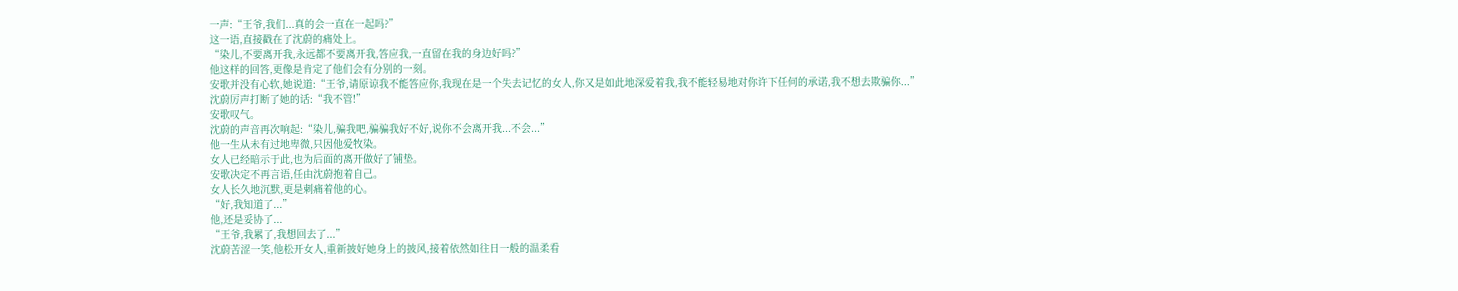一声:“王爷,我们...真的会一直在一起吗?”
这一语,直接戳在了沈蔚的痛处上。
“染儿,不要离开我,永远都不要离开我,答应我,一直留在我的身边好吗?”
他这样的回答,更像是肯定了他们会有分别的一刻。
安歌并没有心软,她说道:“王爷,请原谅我不能答应你,我现在是一个失去记忆的女人,你又是如此地深爱着我,我不能轻易地对你许下任何的承诺,我不想去欺骗你...”
沈蔚厉声打断了她的话:“我不管!”
安歌叹气。
沈蔚的声音再次响起:“染儿,骗我吧,骗骗我好不好,说你不会离开我...不会...”
他一生从未有过地卑微,只因他爱牧染。
女人已经暗示于此,也为后面的离开做好了铺垫。
安歌决定不再言语,任由沈蔚抱着自己。
女人长久地沉默,更是刺痛着他的心。
“好,我知道了...”
他,还是妥协了...
“王爷,我累了,我想回去了...”
沈蔚苦涩一笑,他松开女人,重新披好她身上的披风,接着依然如往日一般的温柔看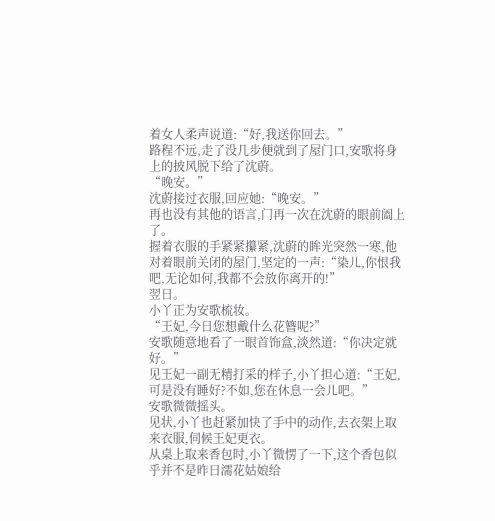着女人柔声说道:“好,我送你回去。”
路程不远,走了没几步便就到了屋门口,安歌将身上的披风脱下给了沈蔚。
“晚安。”
沈蔚接过衣服,回应她:“晚安。”
再也没有其他的语言,门再一次在沈蔚的眼前阖上了。
握着衣服的手紧紧攥紧,沈蔚的眸光突然一寒,他对着眼前关闭的屋门,坚定的一声:“染儿,你恨我吧,无论如何,我都不会放你离开的!”
翌日。
小丫正为安歌梳妆。
“王妃,今日您想戴什么花簪呢?”
安歌随意地看了一眼首饰盒,淡然道:“你决定就好。”
见王妃一副无精打采的样子,小丫担心道:“王妃,可是没有睡好?不如,您在休息一会儿吧。”
安歌微微摇头。
见状,小丫也赶紧加快了手中的动作,去衣架上取来衣服,伺候王妃更衣。
从桌上取来香包时,小丫微愣了一下,这个香包似乎并不是昨日濡花姑娘给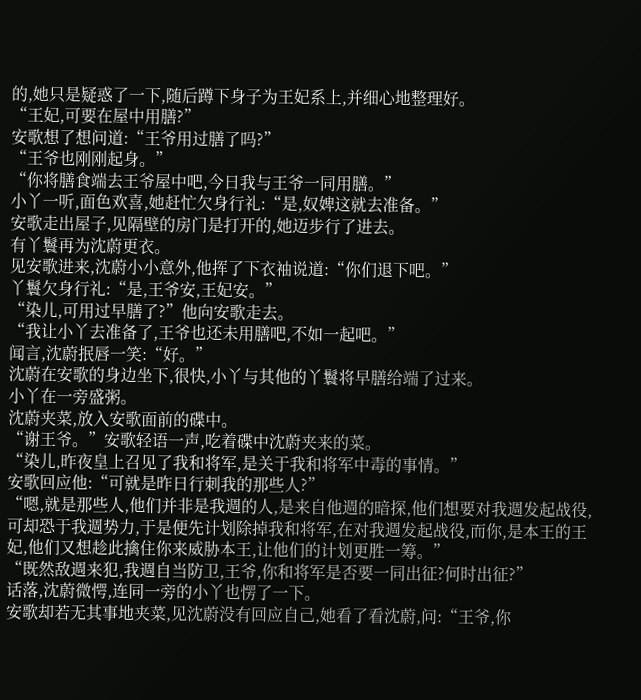的,她只是疑惑了一下,随后蹲下身子为王妃系上,并细心地整理好。
“王妃,可要在屋中用膳?”
安歌想了想问道:“王爷用过膳了吗?”
“王爷也刚刚起身。”
“你将膳食端去王爷屋中吧,今日我与王爷一同用膳。”
小丫一听,面色欢喜,她赶忙欠身行礼:“是,奴婢这就去准备。”
安歌走出屋子,见隔壁的房门是打开的,她迈步行了进去。
有丫鬟再为沈蔚更衣。
见安歌进来,沈蔚小小意外,他挥了下衣袖说道:“你们退下吧。”
丫鬟欠身行礼:“是,王爷安,王妃安。”
“染儿,可用过早膳了?”他向安歌走去。
“我让小丫去准备了,王爷也还未用膳吧,不如一起吧。”
闻言,沈蔚抿唇一笑:“好。”
沈蔚在安歌的身边坐下,很快,小丫与其他的丫鬟将早膳给端了过来。
小丫在一旁盛粥。
沈蔚夹菜,放入安歌面前的碟中。
“谢王爷。”安歌轻语一声,吃着碟中沈蔚夹来的菜。
“染儿,昨夜皇上召见了我和将军,是关于我和将军中毒的事情。”
安歌回应他:“可就是昨日行刺我的那些人?”
“嗯,就是那些人,他们并非是我週的人,是来自他週的暗探,他们想要对我週发起战役,可却恐于我週势力,于是便先计划除掉我和将军,在对我週发起战役,而你,是本王的王妃,他们又想趁此擒住你来威胁本王,让他们的计划更胜一筹。”
“既然敌週来犯,我週自当防卫,王爷,你和将军是否要一同出征?何时出征?”
话落,沈蔚微愕,连同一旁的小丫也愣了一下。
安歌却若无其事地夹菜,见沈蔚没有回应自己,她看了看沈蔚,问:“王爷,你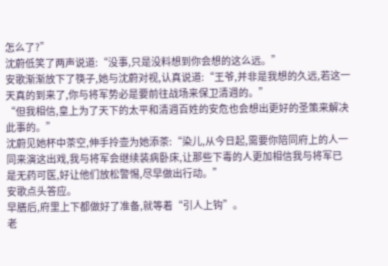怎么了?”
沈蔚低笑了两声说道:“没事,只是没料想到你会想的这么远。”
安歌渐渐放下了筷子,她与沈蔚对视,认真说道:“王爷,并非是我想的久远,若这一天真的到来了,你与将军势必是要前往战场来保卫清週的。”
“但我相信,皇上为了天下的太平和清週百姓的安危也会想出更好的圣策来解决此事的。”
沈蔚见她杯中茶空,伸手拎壶为她添茶:“染儿,从今日起,需要你陪同府上的人一同来演这出戏,我与将军会继续装病卧床,让那些下毒的人更加相信我与将军已是无药可医,好让他们放松警惕,尽早做出行动。”
安歌点头答应。
早膳后,府里上下都做好了准备,就等着“引人上钩”。
老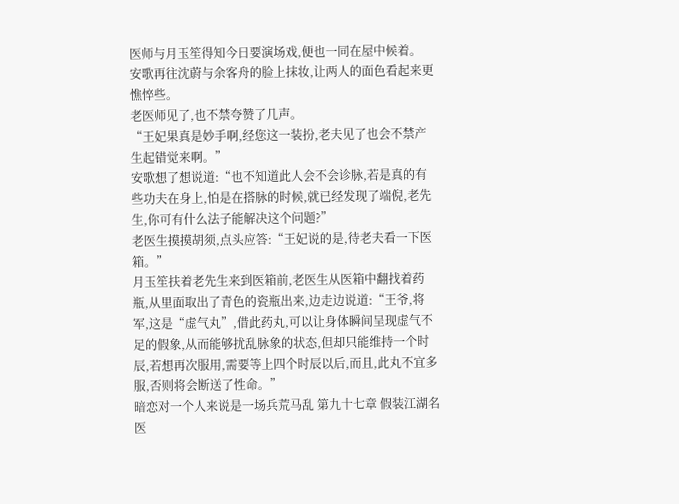医师与月玉笙得知今日要演场戏,便也一同在屋中候着。
安歌再往沈蔚与余客舟的脸上抹妆,让两人的面色看起来更憔悴些。
老医师见了,也不禁夸赞了几声。
“王妃果真是妙手啊,经您这一装扮,老夫见了也会不禁产生起错觉来啊。”
安歌想了想说道:“也不知道此人会不会诊脉,若是真的有些功夫在身上,怕是在搭脉的时候,就已经发现了端倪,老先生,你可有什么法子能解决这个问题?”
老医生摸摸胡须,点头应答:“王妃说的是,待老夫看一下医箱。”
月玉笙扶着老先生来到医箱前,老医生从医箱中翻找着药瓶,从里面取出了青色的瓷瓶出来,边走边说道:“王爷,将军,这是“虚气丸”,借此药丸,可以让身体瞬间呈现虚气不足的假象,从而能够扰乱脉象的状态,但却只能维持一个时辰,若想再次服用,需要等上四个时辰以后,而且,此丸不宜多服,否则将会断送了性命。”
暗恋对一个人来说是一场兵荒马乱 第九十七章 假装江湖名医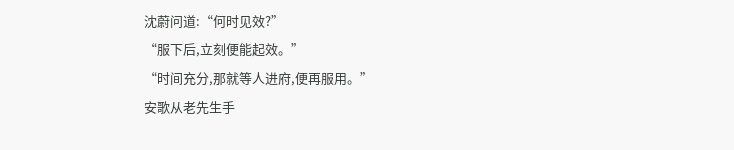沈蔚问道:“何时见效?”
“服下后,立刻便能起效。”
“时间充分,那就等人进府,便再服用。”
安歌从老先生手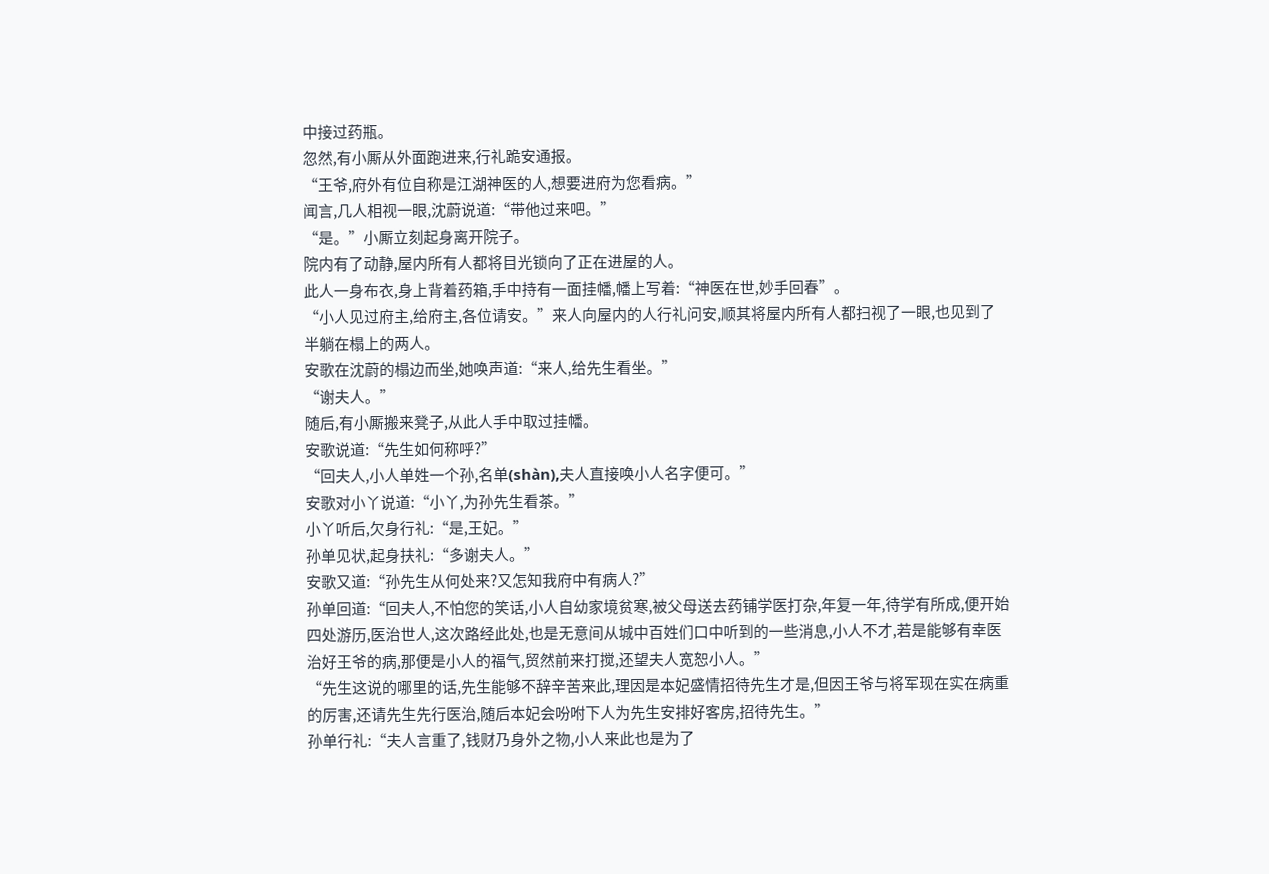中接过药瓶。
忽然,有小厮从外面跑进来,行礼跪安通报。
“王爷,府外有位自称是江湖神医的人,想要进府为您看病。”
闻言,几人相视一眼,沈蔚说道:“带他过来吧。”
“是。”小厮立刻起身离开院子。
院内有了动静,屋内所有人都将目光锁向了正在进屋的人。
此人一身布衣,身上背着药箱,手中持有一面挂幡,幡上写着:“神医在世,妙手回春”。
“小人见过府主,给府主,各位请安。”来人向屋内的人行礼问安,顺其将屋内所有人都扫视了一眼,也见到了半躺在榻上的两人。
安歌在沈蔚的榻边而坐,她唤声道:“来人,给先生看坐。”
“谢夫人。”
随后,有小厮搬来凳子,从此人手中取过挂幡。
安歌说道:“先生如何称呼?”
“回夫人,小人单姓一个孙,名单(shàn),夫人直接唤小人名字便可。”
安歌对小丫说道:“小丫,为孙先生看茶。”
小丫听后,欠身行礼:“是,王妃。”
孙单见状,起身扶礼:“多谢夫人。”
安歌又道:“孙先生从何处来?又怎知我府中有病人?”
孙单回道:“回夫人,不怕您的笑话,小人自幼家境贫寒,被父母送去药铺学医打杂,年复一年,待学有所成,便开始四处游历,医治世人,这次路经此处,也是无意间从城中百姓们口中听到的一些消息,小人不才,若是能够有幸医治好王爷的病,那便是小人的福气,贸然前来打搅,还望夫人宽恕小人。”
“先生这说的哪里的话,先生能够不辞辛苦来此,理因是本妃盛情招待先生才是,但因王爷与将军现在实在病重的厉害,还请先生先行医治,随后本妃会吩咐下人为先生安排好客房,招待先生。”
孙单行礼:“夫人言重了,钱财乃身外之物,小人来此也是为了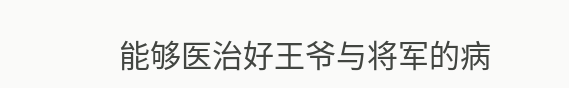能够医治好王爷与将军的病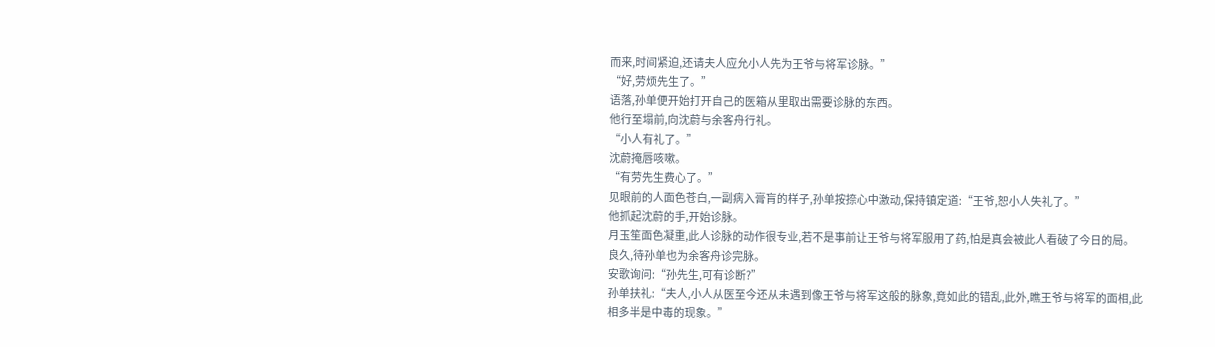而来,时间紧迫,还请夫人应允小人先为王爷与将军诊脉。”
“好,劳烦先生了。”
语落,孙单便开始打开自己的医箱从里取出需要诊脉的东西。
他行至塌前,向沈蔚与余客舟行礼。
“小人有礼了。”
沈蔚掩唇咳嗽。
“有劳先生费心了。”
见眼前的人面色苍白,一副病入膏肓的样子,孙单按捺心中激动,保持镇定道:“王爷,恕小人失礼了。”
他抓起沈蔚的手,开始诊脉。
月玉笙面色凝重,此人诊脉的动作很专业,若不是事前让王爷与将军服用了药,怕是真会被此人看破了今日的局。
良久,待孙单也为余客舟诊完脉。
安歌询问:“孙先生,可有诊断?”
孙单扶礼:“夫人,小人从医至今还从未遇到像王爷与将军这般的脉象,竟如此的错乱,此外,瞧王爷与将军的面相,此相多半是中毒的现象。”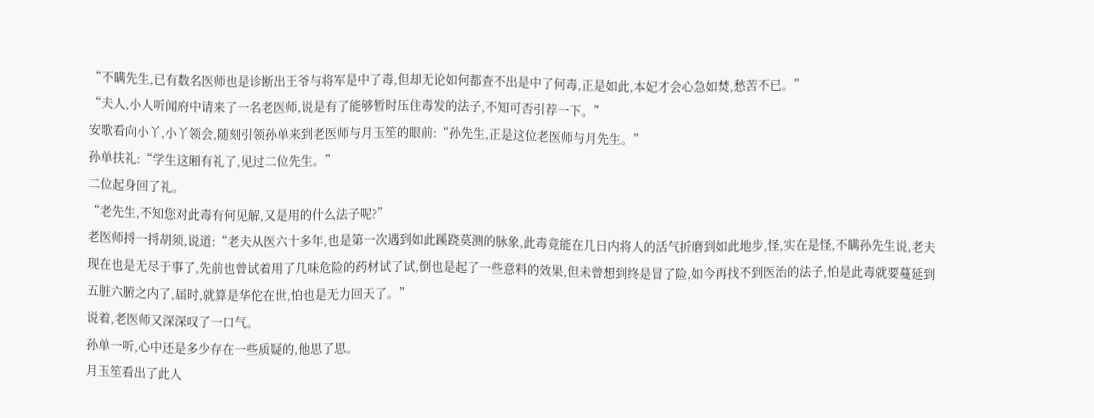“不瞒先生,已有数名医师也是诊断出王爷与将军是中了毒,但却无论如何都查不出是中了何毒,正是如此,本妃才会心急如焚,愁苦不已。”
“夫人,小人听闻府中请来了一名老医师,说是有了能够暂时压住毒发的法子,不知可否引荐一下。”
安歌看向小丫,小丫领会,随刻引领孙单来到老医师与月玉笙的眼前:“孙先生,正是这位老医师与月先生。”
孙单扶礼:“学生这厢有礼了,见过二位先生。”
二位起身回了礼。
“老先生,不知您对此毒有何见解,又是用的什么法子呢?”
老医师捋一捋胡须,说道:“老夫从医六十多年,也是第一次遇到如此蹊跷莫测的脉象,此毒竟能在几日内将人的活气折磨到如此地步,怪,实在是怪,不瞒孙先生说,老夫现在也是无尽于事了,先前也曾试着用了几味危险的药材试了试,倒也是起了一些意料的效果,但未曾想到终是冒了险,如今再找不到医治的法子,怕是此毒就要蔓延到五脏六腑之内了,届时,就算是华佗在世,怕也是无力回天了。”
说着,老医师又深深叹了一口气。
孙单一听,心中还是多少存在一些质疑的,他思了思。
月玉笙看出了此人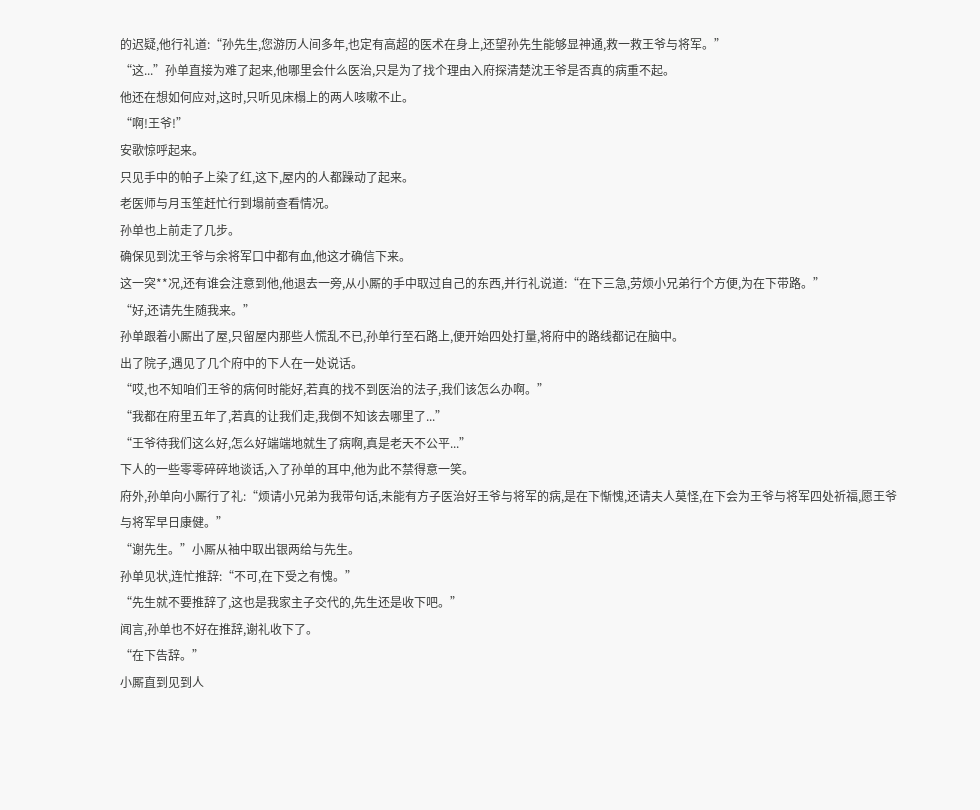的迟疑,他行礼道:“孙先生,您游历人间多年,也定有高超的医术在身上,还望孙先生能够显神通,救一救王爷与将军。”
“这...”孙单直接为难了起来,他哪里会什么医治,只是为了找个理由入府探清楚沈王爷是否真的病重不起。
他还在想如何应对,这时,只听见床榻上的两人咳嗽不止。
“啊!王爷!”
安歌惊呼起来。
只见手中的帕子上染了红,这下,屋内的人都躁动了起来。
老医师与月玉笙赶忙行到塌前查看情况。
孙单也上前走了几步。
确保见到沈王爷与余将军口中都有血,他这才确信下来。
这一突**况,还有谁会注意到他,他退去一旁,从小厮的手中取过自己的东西,并行礼说道:“在下三急,劳烦小兄弟行个方便,为在下带路。”
“好,还请先生随我来。”
孙单跟着小厮出了屋,只留屋内那些人慌乱不已,孙单行至石路上,便开始四处打量,将府中的路线都记在脑中。
出了院子,遇见了几个府中的下人在一处说话。
“哎,也不知咱们王爷的病何时能好,若真的找不到医治的法子,我们该怎么办啊。”
“我都在府里五年了,若真的让我们走,我倒不知该去哪里了...”
“王爷待我们这么好,怎么好端端地就生了病啊,真是老天不公平...”
下人的一些零零碎碎地谈话,入了孙单的耳中,他为此不禁得意一笑。
府外,孙单向小厮行了礼:“烦请小兄弟为我带句话,未能有方子医治好王爷与将军的病,是在下惭愧,还请夫人莫怪,在下会为王爷与将军四处祈福,愿王爷与将军早日康健。”
“谢先生。”小厮从袖中取出银两给与先生。
孙单见状,连忙推辞:“不可,在下受之有愧。”
“先生就不要推辞了,这也是我家主子交代的,先生还是收下吧。”
闻言,孙单也不好在推辞,谢礼收下了。
“在下告辞。”
小厮直到见到人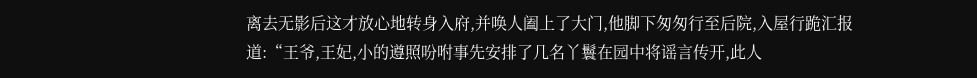离去无影后这才放心地转身入府,并唤人阖上了大门,他脚下匆匆行至后院,入屋行跪汇报道:“王爷,王妃,小的遵照吩咐事先安排了几名丫鬟在园中将谣言传开,此人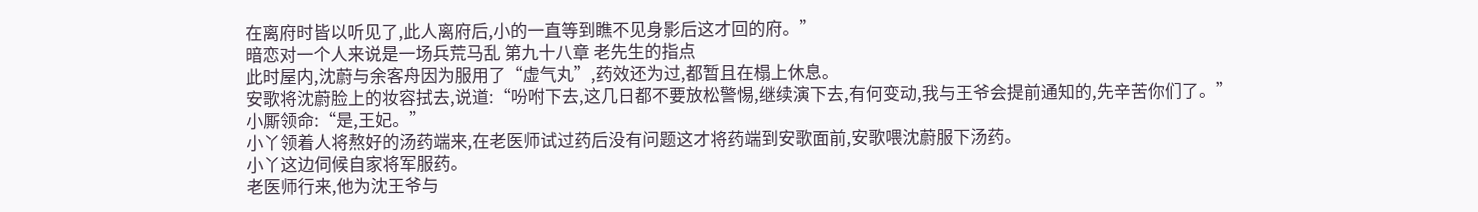在离府时皆以听见了,此人离府后,小的一直等到瞧不见身影后这才回的府。”
暗恋对一个人来说是一场兵荒马乱 第九十八章 老先生的指点
此时屋内,沈蔚与余客舟因为服用了“虚气丸”,药效还为过,都暂且在榻上休息。
安歌将沈蔚脸上的妆容拭去,说道:“吩咐下去,这几日都不要放松警惕,继续演下去,有何变动,我与王爷会提前通知的,先辛苦你们了。”
小厮领命:“是,王妃。”
小丫领着人将熬好的汤药端来,在老医师试过药后没有问题这才将药端到安歌面前,安歌喂沈蔚服下汤药。
小丫这边伺候自家将军服药。
老医师行来,他为沈王爷与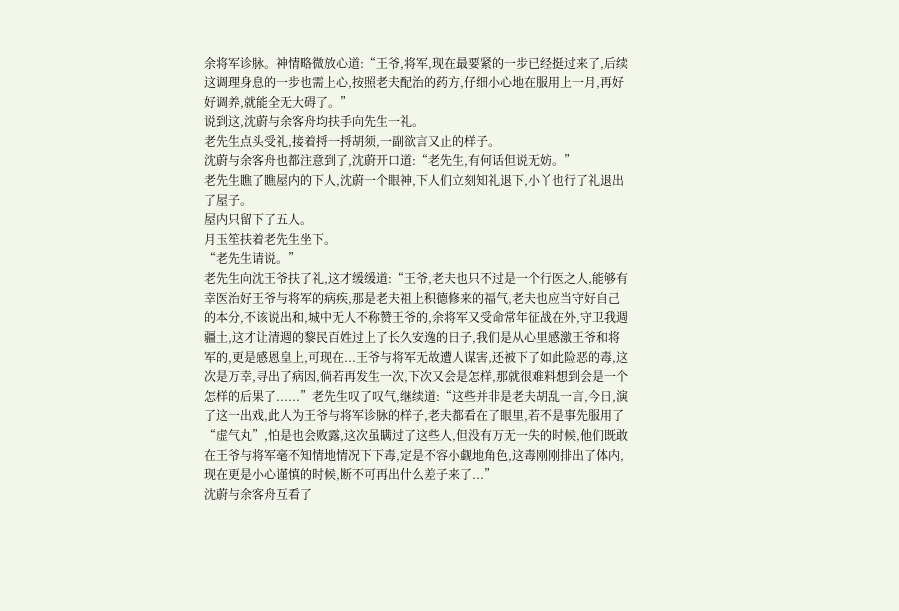余将军诊脉。神情略微放心道:“王爷,将军,现在最要紧的一步已经挺过来了,后续这调理身息的一步也需上心,按照老夫配治的药方,仔细小心地在服用上一月,再好好调养,就能全无大碍了。”
说到这,沈蔚与余客舟均扶手向先生一礼。
老先生点头受礼,接着捋一捋胡须,一副欲言又止的样子。
沈蔚与余客舟也都注意到了,沈蔚开口道:“老先生,有何话但说无妨。”
老先生瞧了瞧屋内的下人,沈蔚一个眼神,下人们立刻知礼退下,小丫也行了礼退出了屋子。
屋内只留下了五人。
月玉笙扶着老先生坐下。
“老先生请说。”
老先生向沈王爷扶了礼,这才缓缓道:“王爷,老夫也只不过是一个行医之人,能够有幸医治好王爷与将军的病疾,那是老夫祖上积德修来的福气,老夫也应当守好自己的本分,不该说出和,城中无人不称赞王爷的,余将军又受命常年征战在外,守卫我週疆土,这才让清週的黎民百姓过上了长久安逸的日子,我们是从心里感激王爷和将军的,更是感恩皇上,可现在...王爷与将军无故遭人谋害,还被下了如此险恶的毒,这次是万幸,寻出了病因,倘若再发生一次,下次又会是怎样,那就很难料想到会是一个怎样的后果了......”老先生叹了叹气,继续道:“这些并非是老夫胡乱一言,今日,演了这一出戏,此人为王爷与将军诊脉的样子,老夫都看在了眼里,若不是事先服用了“虚气丸”,怕是也会败露,这次虽瞒过了这些人,但没有万无一失的时候,他们既敢在王爷与将军毫不知情地情况下下毒,定是不容小觑地角色,这毒刚刚排出了体内,现在更是小心谨慎的时候,断不可再出什么差子来了...”
沈蔚与余客舟互看了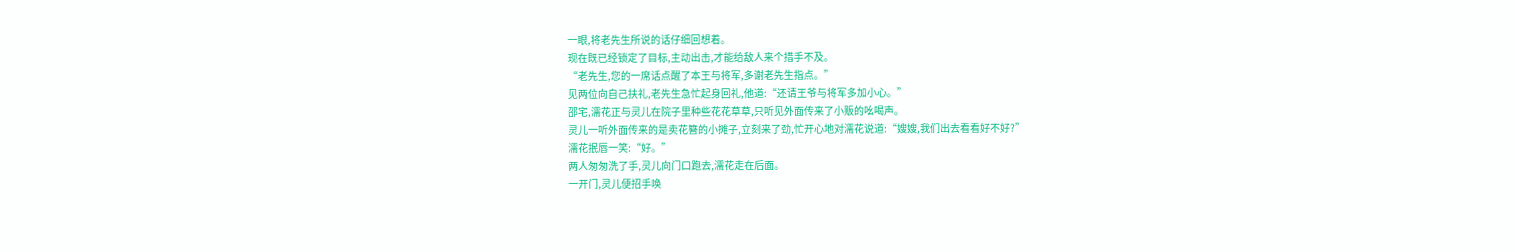一眼,将老先生所说的话仔细回想着。
现在既已经锁定了目标,主动出击,才能给敌人来个措手不及。
“老先生,您的一席话点醒了本王与将军,多谢老先生指点。”
见两位向自己扶礼,老先生急忙起身回礼,他道:“还请王爷与将军多加小心。”
邵宅,濡花正与灵儿在院子里种些花花草草,只听见外面传来了小贩的吆喝声。
灵儿一听外面传来的是卖花簪的小摊子,立刻来了劲,忙开心地对濡花说道:“嫂嫂,我们出去看看好不好?”
濡花抿唇一笑:“好。”
两人匆匆洗了手,灵儿向门口跑去,濡花走在后面。
一开门,灵儿便招手唤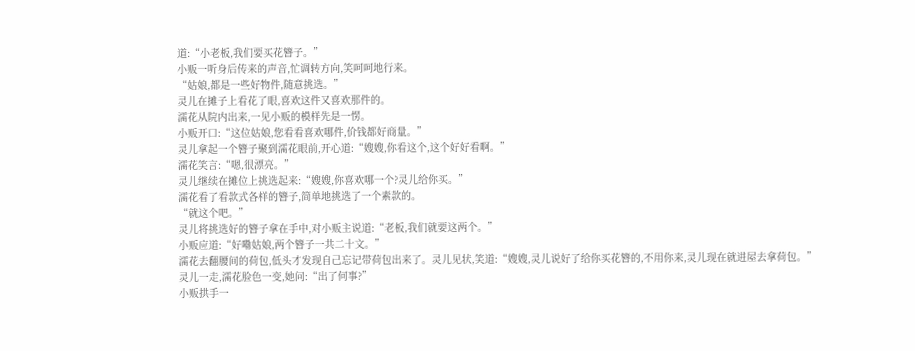道:“小老板,我们要买花簪子。”
小贩一听身后传来的声音,忙调转方向,笑呵呵地行来。
“姑娘,都是一些好物件,随意挑选。”
灵儿在摊子上看花了眼,喜欢这件又喜欢那件的。
濡花从院内出来,一见小贩的模样先是一愣。
小贩开口:“这位姑娘,您看看喜欢哪件,价钱都好商量。”
灵儿拿起一个簪子聚到濡花眼前,开心道:“嫂嫂,你看这个,这个好好看啊。”
濡花笑言:“嗯,很漂亮。”
灵儿继续在摊位上挑选起来:“嫂嫂,你喜欢哪一个?灵儿给你买。”
濡花看了看款式各样的簪子,简单地挑选了一个素款的。
“就这个吧。”
灵儿将挑选好的簪子拿在手中,对小贩主说道:“老板,我们就要这两个。”
小贩应道:“好嘞姑娘,两个簪子一共二十文。”
濡花去翻腰间的荷包,低头才发现自己忘记带荷包出来了。灵儿见状,笑道:“嫂嫂,灵儿说好了给你买花簪的,不用你来,灵儿现在就进屋去拿荷包。”
灵儿一走,濡花脸色一变,她问:“出了何事?”
小贩拱手一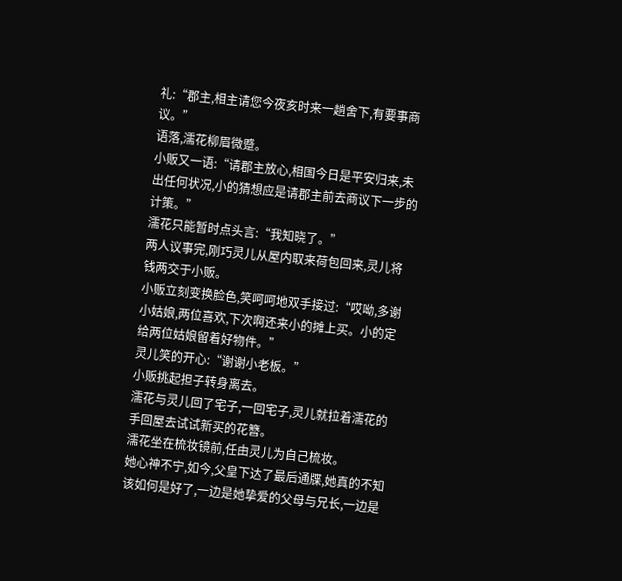礼:“郡主,相主请您今夜亥时来一趟舍下,有要事商议。”
语落,濡花柳眉微蹙。
小贩又一语:“请郡主放心,相国今日是平安归来,未出任何状况,小的猜想应是请郡主前去商议下一步的计策。”
濡花只能暂时点头言:“我知晓了。”
两人议事完,刚巧灵儿从屋内取来荷包回来,灵儿将钱两交于小贩。
小贩立刻变换脸色,笑呵呵地双手接过:“哎呦,多谢小姑娘,两位喜欢,下次啊还来小的摊上买。小的定给两位姑娘留着好物件。”
灵儿笑的开心:“谢谢小老板。”
小贩挑起担子转身离去。
濡花与灵儿回了宅子,一回宅子,灵儿就拉着濡花的手回屋去试试新买的花簪。
濡花坐在梳妆镜前,任由灵儿为自己梳妆。
她心神不宁,如今,父皇下达了最后通牒,她真的不知该如何是好了,一边是她挚爱的父母与兄长,一边是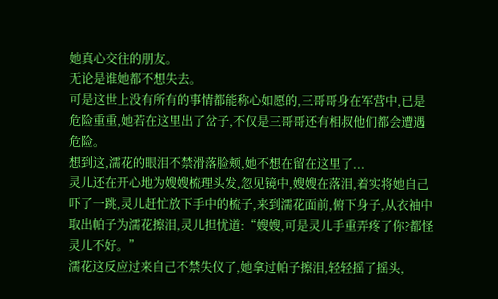她真心交往的朋友。
无论是谁她都不想失去。
可是这世上没有所有的事情都能称心如愿的,三哥哥身在军营中,已是危险重重,她若在这里出了岔子,不仅是三哥哥还有相叔他们都会遭遇危险。
想到这,濡花的眼泪不禁滑落脸颊,她不想在留在这里了...
灵儿还在开心地为嫂嫂梳理头发,忽见镜中,嫂嫂在落泪,着实将她自己吓了一跳,灵儿赶忙放下手中的梳子,来到濡花面前,俯下身子,从衣袖中取出帕子为濡花擦泪,灵儿担忧道:“嫂嫂,可是灵儿手重弄疼了你?都怪灵儿不好。”
濡花这反应过来自己不禁失仪了,她拿过帕子擦泪,轻轻摇了摇头,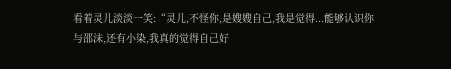看着灵儿淡淡一笑:“灵儿,不怪你,是嫂嫂自己,我是觉得...能够认识你与邵沫,还有小染,我真的觉得自己好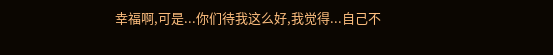幸福啊,可是...你们待我这么好,我觉得...自己不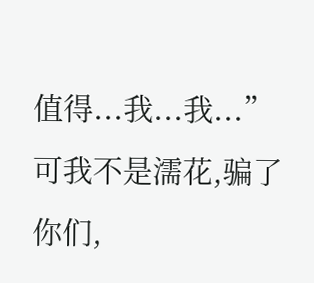值得...我...我...”
可我不是濡花,骗了你们,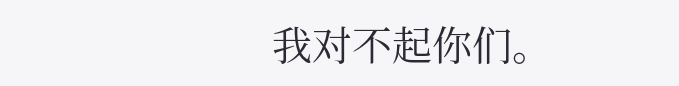我对不起你们。